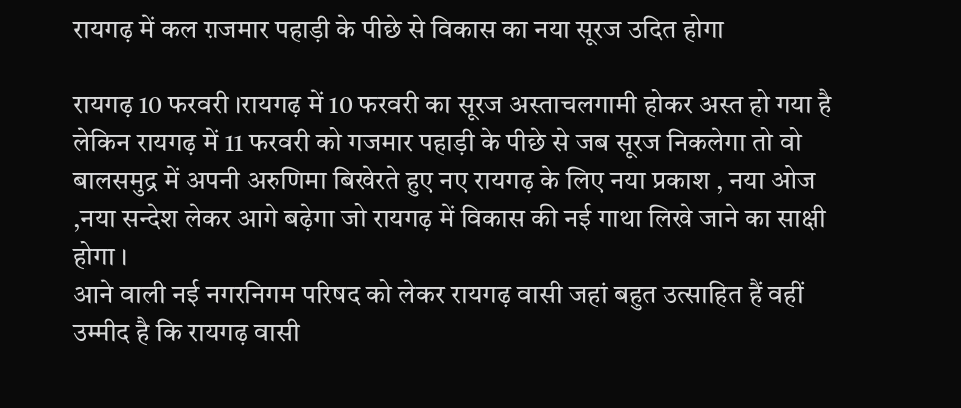रायगढ़ में कल ग़जमार पहाड़ी के पीछे से विकास का नया सूरज उदित होगा

रायगढ़ 10 फरवरी ।रायगढ़ में 10 फरवरी का सूरज अस्ताचलगामी होकर अस्त हो गया है लेकिन रायगढ़ में 11 फरवरी को गजमार पहाड़ी के पीछे से जब सूरज निकलेगा तो वो बालसमुद्र में अपनी अरुणिमा बिखेरते हुए नए रायगढ़ के लिए नया प्रकाश , नया ओज ,नया सन्देश लेकर आगे बढ़ेगा जो रायगढ़ में विकास की नई गाथा लिखे जाने का साक्षी होगा ।
आने वाली नई नगरनिगम परिषद को लेकर रायगढ़ वासी जहां बहुत उत्साहित हैं वहीं उम्मीद है कि रायगढ़ वासी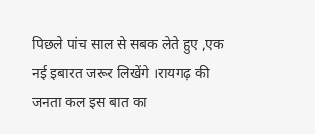पिछले पांच साल से सबक लेते हुए ,एक नई इबारत जरूर लिखेंगे ।रायगढ़ की जनता कल इस बात का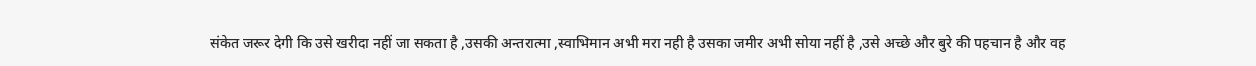संकेत जरूर देगी कि उसे खरीदा नहीं जा सकता है ,उसकी अन्तरात्मा ,स्वाभिमान अभी मरा नही है उसका जमीर अभी सोया नहीं है ,उसे अच्छे और बुरे की पहचान है और वह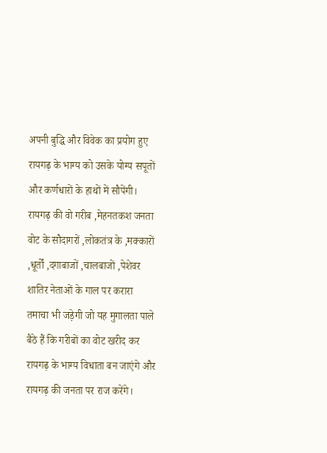अपनी बुद्धि और विवेक का प्रयोग हुए रायगढ़ के भाग्य को उसके योग्य सपूतों और कर्णधारों के हाथों में सौपेंगी।
रायगढ़ की वो गरीब ,मेहनतकश जनता वोट के सौदागरों ,लोकतंत्र के ,मक्कारों ,धूर्तों ,दगाबाजों ,चालबाजों ,पेशेवर शातिर नेताओं के गाल पर करारा तमाचा भी जड़ेगी जो यह मुगालता पाले बैठे हैं कि गरीबों का वोट खरीद कर रायगढ़ के भाग्य विधाता बन जाएंगे और रायगढ़ की जनता पर राज करेंगे।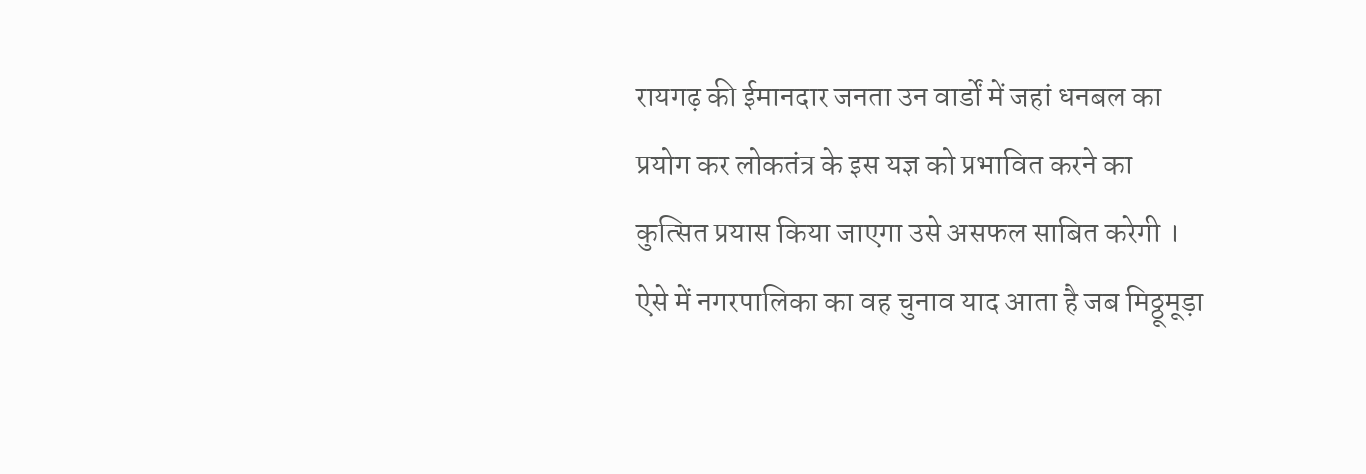रायगढ़ की ईमानदार जनता उन वार्डों में जहां धनबल का प्रयोग कर लोकतंत्र के इस यज्ञ को प्रभावित करने का कुत्सित प्रयास किया जाएगा उसे असफल साबित करेगी ।
ऐसे में नगरपालिका का वह चुनाव याद आता है जब मिठ्ठूमूड़ा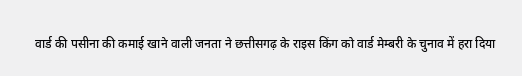वार्ड की पसीना की कमाई खाने वाली जनता ने छत्तीसगढ़ के राइस किंग को वार्ड मेम्बरी के चुनाव में हरा दिया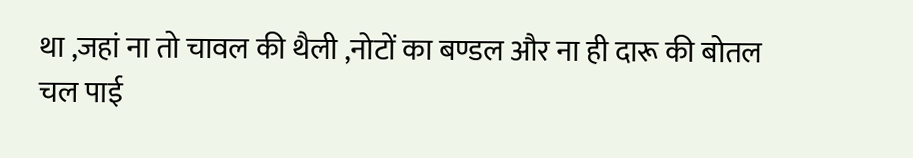था ,जहां ना तो चावल की थैली ,नोटों का बण्डल और ना ही दारू की बोतल चल पाई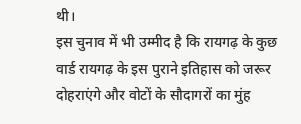थी।
इस चुनाव में भी उम्मीद है कि रायगढ़ के कुछ वार्ड रायगढ़ के इस पुराने इतिहास को जरूर दोहराएंगे और वोटों के सौदागरों का मुंह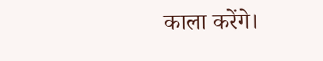काला करेंगे।